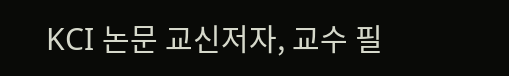KCI 논문 교신저자, 교수 필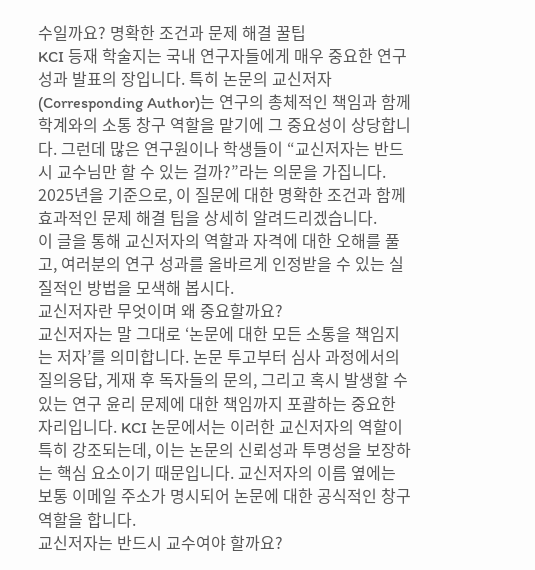수일까요? 명확한 조건과 문제 해결 꿀팁
KCI 등재 학술지는 국내 연구자들에게 매우 중요한 연구 성과 발표의 장입니다. 특히 논문의 교신저자(Corresponding Author)는 연구의 총체적인 책임과 함께 학계와의 소통 창구 역할을 맡기에 그 중요성이 상당합니다. 그런데 많은 연구원이나 학생들이 “교신저자는 반드시 교수님만 할 수 있는 걸까?”라는 의문을 가집니다. 2025년을 기준으로, 이 질문에 대한 명확한 조건과 함께 효과적인 문제 해결 팁을 상세히 알려드리겠습니다.
이 글을 통해 교신저자의 역할과 자격에 대한 오해를 풀고, 여러분의 연구 성과를 올바르게 인정받을 수 있는 실질적인 방법을 모색해 봅시다.
교신저자란 무엇이며 왜 중요할까요?
교신저자는 말 그대로 ‘논문에 대한 모든 소통을 책임지는 저자’를 의미합니다. 논문 투고부터 심사 과정에서의 질의응답, 게재 후 독자들의 문의, 그리고 혹시 발생할 수 있는 연구 윤리 문제에 대한 책임까지 포괄하는 중요한 자리입니다. KCI 논문에서는 이러한 교신저자의 역할이 특히 강조되는데, 이는 논문의 신뢰성과 투명성을 보장하는 핵심 요소이기 때문입니다. 교신저자의 이름 옆에는 보통 이메일 주소가 명시되어 논문에 대한 공식적인 창구 역할을 합니다.
교신저자는 반드시 교수여야 할까요?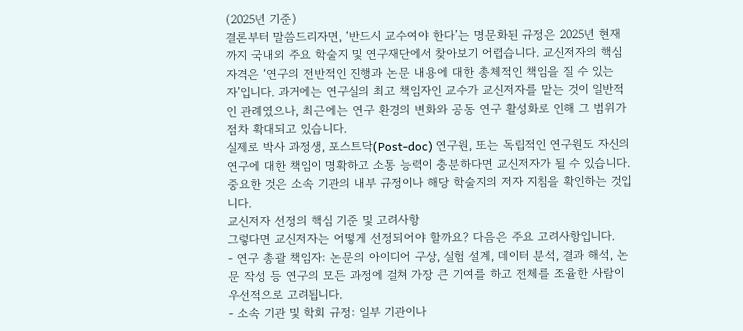(2025년 기준)
결론부터 말씀드리자면, ‘반드시 교수여야 한다’는 명문화된 규정은 2025년 현재까지 국내외 주요 학술지 및 연구재단에서 찾아보기 어렵습니다. 교신저자의 핵심 자격은 ‘연구의 전반적인 진행과 논문 내용에 대한 총체적인 책임을 질 수 있는 자’입니다. 과거에는 연구실의 최고 책임자인 교수가 교신저자를 맡는 것이 일반적인 관례였으나, 최근에는 연구 환경의 변화와 공동 연구 활성화로 인해 그 범위가 점차 확대되고 있습니다.
실제로 박사 과정생, 포스트닥(Post-doc) 연구원, 또는 독립적인 연구원도 자신의 연구에 대한 책임이 명확하고 소통 능력이 충분하다면 교신저자가 될 수 있습니다. 중요한 것은 소속 기관의 내부 규정이나 해당 학술지의 저자 지침을 확인하는 것입니다.
교신저자 선정의 핵심 기준 및 고려사항
그렇다면 교신저자는 어떻게 선정되어야 할까요? 다음은 주요 고려사항입니다.
- 연구 총괄 책임자: 논문의 아이디어 구상, 실험 설계, 데이터 분석, 결과 해석, 논문 작성 등 연구의 모든 과정에 걸쳐 가장 큰 기여를 하고 전체를 조율한 사람이 우선적으로 고려됩니다.
- 소속 기관 및 학회 규정: 일부 기관이나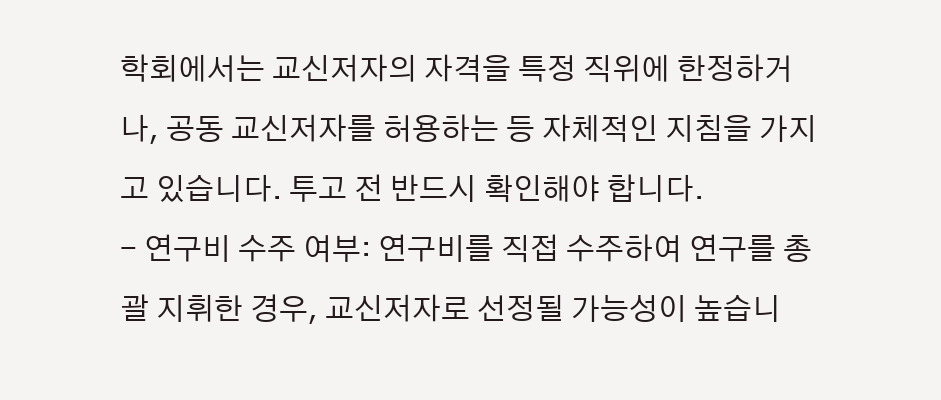학회에서는 교신저자의 자격을 특정 직위에 한정하거나, 공동 교신저자를 허용하는 등 자체적인 지침을 가지고 있습니다. 투고 전 반드시 확인해야 합니다.
- 연구비 수주 여부: 연구비를 직접 수주하여 연구를 총괄 지휘한 경우, 교신저자로 선정될 가능성이 높습니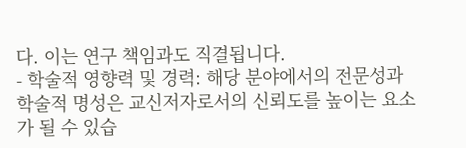다. 이는 연구 책임과도 직결됩니다.
- 학술적 영향력 및 경력: 해당 분야에서의 전문성과 학술적 명성은 교신저자로서의 신뢰도를 높이는 요소가 될 수 있습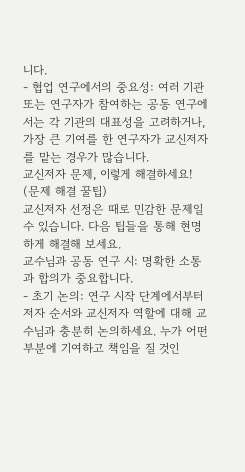니다.
- 협업 연구에서의 중요성: 여러 기관 또는 연구자가 참여하는 공동 연구에서는 각 기관의 대표성을 고려하거나, 가장 큰 기여를 한 연구자가 교신저자를 맡는 경우가 많습니다.
교신저자 문제, 이렇게 해결하세요! (문제 해결 꿀팁)
교신저자 선정은 때로 민감한 문제일 수 있습니다. 다음 팁들을 통해 현명하게 해결해 보세요.
교수님과 공동 연구 시: 명확한 소통과 합의가 중요합니다.
- 초기 논의: 연구 시작 단계에서부터 저자 순서와 교신저자 역할에 대해 교수님과 충분히 논의하세요. 누가 어떤 부분에 기여하고 책임을 질 것인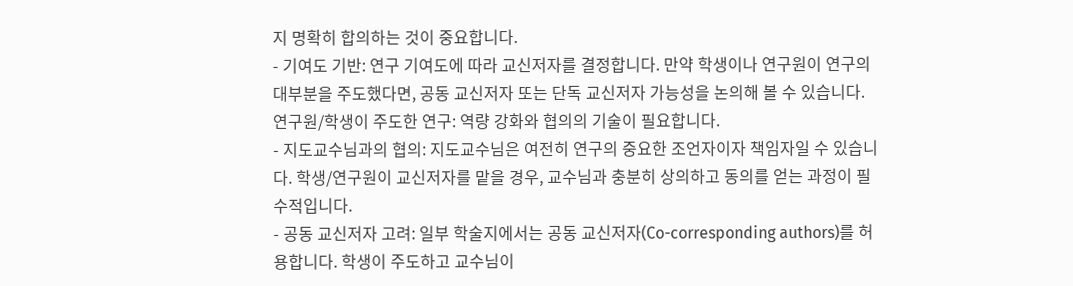지 명확히 합의하는 것이 중요합니다.
- 기여도 기반: 연구 기여도에 따라 교신저자를 결정합니다. 만약 학생이나 연구원이 연구의 대부분을 주도했다면, 공동 교신저자 또는 단독 교신저자 가능성을 논의해 볼 수 있습니다.
연구원/학생이 주도한 연구: 역량 강화와 협의의 기술이 필요합니다.
- 지도교수님과의 협의: 지도교수님은 여전히 연구의 중요한 조언자이자 책임자일 수 있습니다. 학생/연구원이 교신저자를 맡을 경우, 교수님과 충분히 상의하고 동의를 얻는 과정이 필수적입니다.
- 공동 교신저자 고려: 일부 학술지에서는 공동 교신저자(Co-corresponding authors)를 허용합니다. 학생이 주도하고 교수님이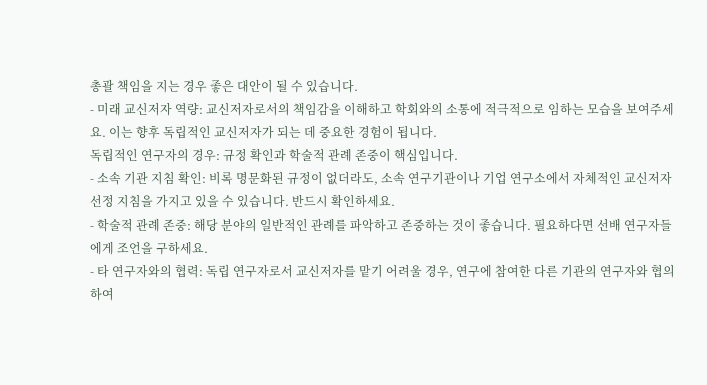총괄 책임을 지는 경우 좋은 대안이 될 수 있습니다.
- 미래 교신저자 역량: 교신저자로서의 책임감을 이해하고 학회와의 소통에 적극적으로 임하는 모습을 보여주세요. 이는 향후 독립적인 교신저자가 되는 데 중요한 경험이 됩니다.
독립적인 연구자의 경우: 규정 확인과 학술적 관례 존중이 핵심입니다.
- 소속 기관 지침 확인: 비록 명문화된 규정이 없더라도, 소속 연구기관이나 기업 연구소에서 자체적인 교신저자 선정 지침을 가지고 있을 수 있습니다. 반드시 확인하세요.
- 학술적 관례 존중: 해당 분야의 일반적인 관례를 파악하고 존중하는 것이 좋습니다. 필요하다면 선배 연구자들에게 조언을 구하세요.
- 타 연구자와의 협력: 독립 연구자로서 교신저자를 맡기 어려울 경우, 연구에 참여한 다른 기관의 연구자와 협의하여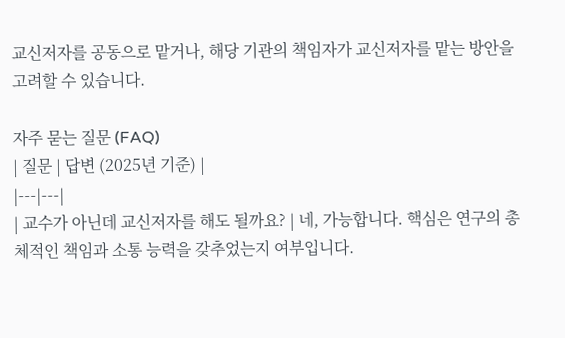교신저자를 공동으로 맡거나, 해당 기관의 책임자가 교신저자를 맡는 방안을 고려할 수 있습니다.

자주 묻는 질문 (FAQ)
| 질문 | 답변 (2025년 기준) |
|---|---|
| 교수가 아닌데 교신저자를 해도 될까요? | 네, 가능합니다. 핵심은 연구의 총체적인 책임과 소통 능력을 갖추었는지 여부입니다.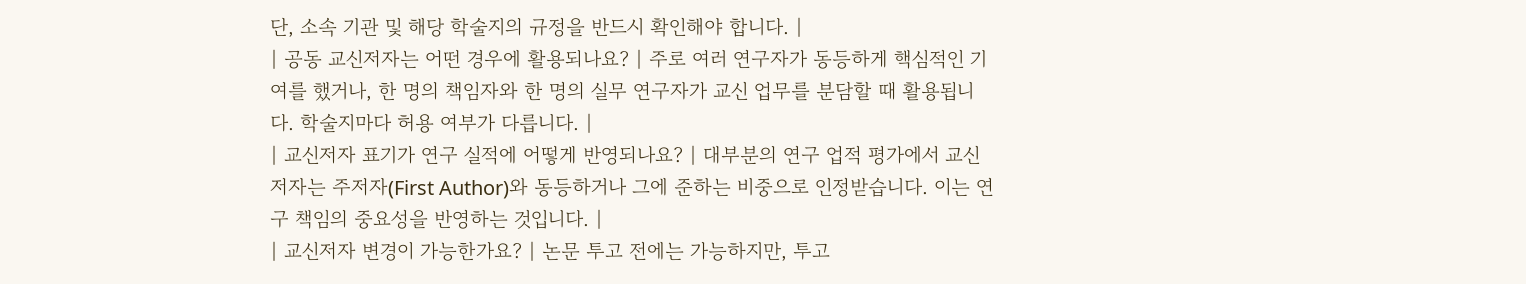단, 소속 기관 및 해당 학술지의 규정을 반드시 확인해야 합니다. |
| 공동 교신저자는 어떤 경우에 활용되나요? | 주로 여러 연구자가 동등하게 핵심적인 기여를 했거나, 한 명의 책임자와 한 명의 실무 연구자가 교신 업무를 분담할 때 활용됩니다. 학술지마다 허용 여부가 다릅니다. |
| 교신저자 표기가 연구 실적에 어떻게 반영되나요? | 대부분의 연구 업적 평가에서 교신저자는 주저자(First Author)와 동등하거나 그에 준하는 비중으로 인정받습니다. 이는 연구 책임의 중요성을 반영하는 것입니다. |
| 교신저자 변경이 가능한가요? | 논문 투고 전에는 가능하지만, 투고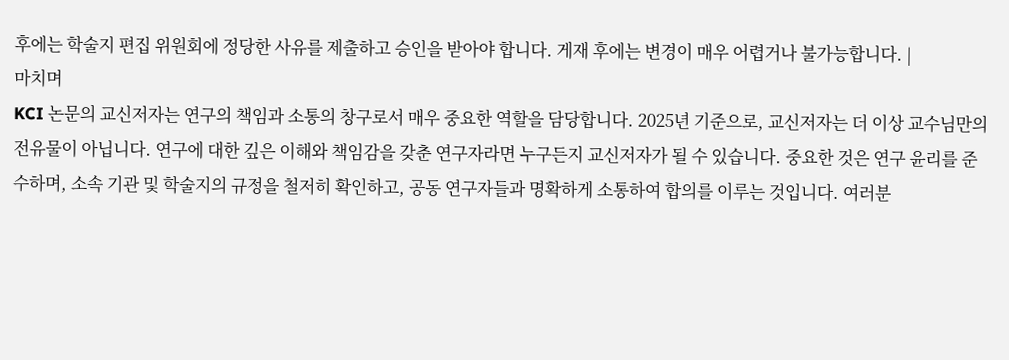후에는 학술지 편집 위원회에 정당한 사유를 제출하고 승인을 받아야 합니다. 게재 후에는 변경이 매우 어렵거나 불가능합니다. |
마치며
KCI 논문의 교신저자는 연구의 책임과 소통의 창구로서 매우 중요한 역할을 담당합니다. 2025년 기준으로, 교신저자는 더 이상 교수님만의 전유물이 아닙니다. 연구에 대한 깊은 이해와 책임감을 갖춘 연구자라면 누구든지 교신저자가 될 수 있습니다. 중요한 것은 연구 윤리를 준수하며, 소속 기관 및 학술지의 규정을 철저히 확인하고, 공동 연구자들과 명확하게 소통하여 합의를 이루는 것입니다. 여러분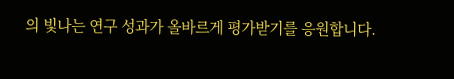의 빛나는 연구 성과가 올바르게 평가받기를 응원합니다.